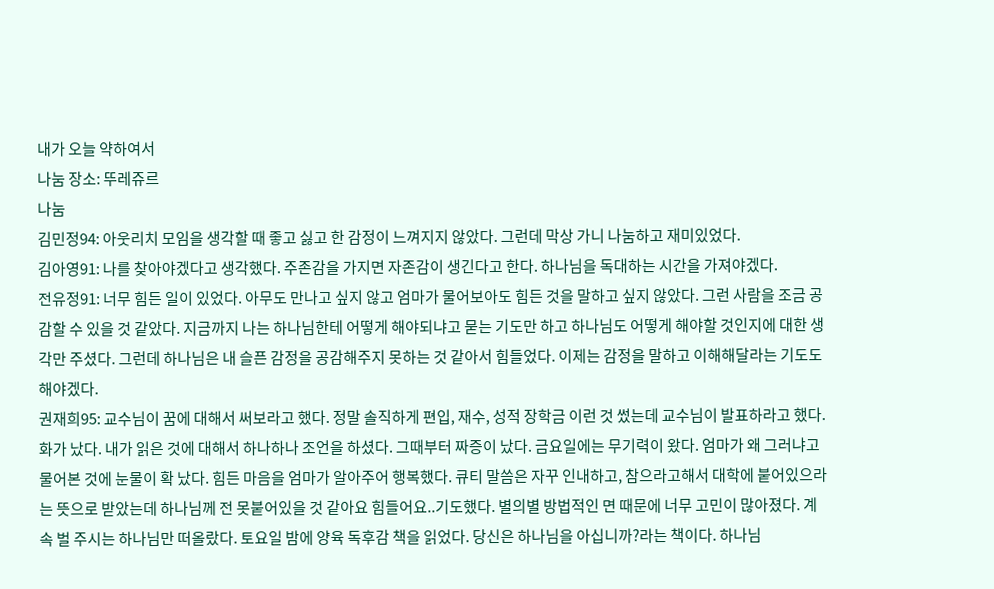내가 오늘 약하여서
나눔 장소: 뚜레쥬르
나눔
김민정94: 아웃리치 모임을 생각할 때 좋고 싫고 한 감정이 느껴지지 않았다. 그런데 막상 가니 나눔하고 재미있었다.
김아영91: 나를 찾아야겠다고 생각했다. 주존감을 가지면 자존감이 생긴다고 한다. 하나님을 독대하는 시간을 가져야겠다.
전유정91: 너무 힘든 일이 있었다. 아무도 만나고 싶지 않고 엄마가 물어보아도 힘든 것을 말하고 싶지 않았다. 그런 사람을 조금 공감할 수 있을 것 같았다. 지금까지 나는 하나님한테 어떻게 해야되냐고 묻는 기도만 하고 하나님도 어떻게 해야할 것인지에 대한 생각만 주셨다. 그런데 하나님은 내 슬픈 감정을 공감해주지 못하는 것 같아서 힘들었다. 이제는 감정을 말하고 이해해달라는 기도도 해야겠다.
권재희95: 교수님이 꿈에 대해서 써보라고 했다. 정말 솔직하게 편입, 재수, 성적 장학금 이런 것 썼는데 교수님이 발표하라고 했다. 화가 났다. 내가 읽은 것에 대해서 하나하나 조언을 하셨다. 그때부터 짜증이 났다. 금요일에는 무기력이 왔다. 엄마가 왜 그러냐고 물어본 것에 눈물이 확 났다. 힘든 마음을 엄마가 알아주어 행복했다. 큐티 말씀은 자꾸 인내하고, 참으라고해서 대학에 붙어있으라는 뜻으로 받았는데 하나님께 전 못붙어있을 것 같아요 힘들어요..기도했다. 별의별 방법적인 면 때문에 너무 고민이 많아졌다. 계속 벌 주시는 하나님만 떠올랐다. 토요일 밤에 양육 독후감 책을 읽었다. 당신은 하나님을 아십니까?라는 책이다. 하나님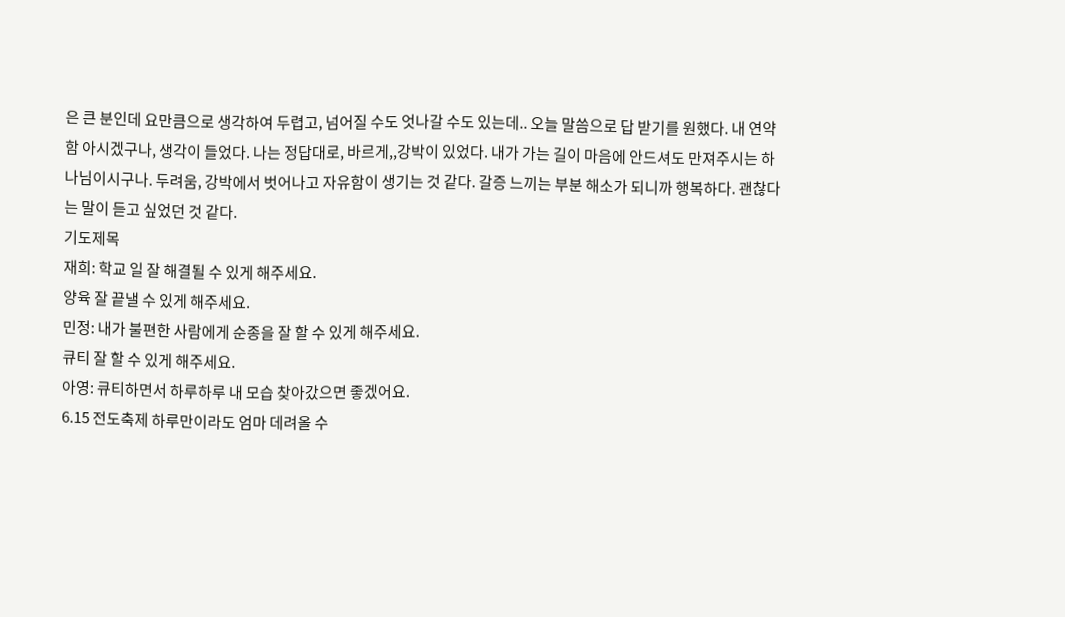은 큰 분인데 요만큼으로 생각하여 두렵고, 넘어질 수도 엇나갈 수도 있는데.. 오늘 말씀으로 답 받기를 원했다. 내 연약함 아시겠구나, 생각이 들었다. 나는 정답대로, 바르게,,강박이 있었다. 내가 가는 길이 마음에 안드셔도 만져주시는 하나님이시구나. 두려움, 강박에서 벗어나고 자유함이 생기는 것 같다. 갈증 느끼는 부분 해소가 되니까 행복하다. 괜찮다는 말이 듣고 싶었던 것 같다.
기도제목
재희: 학교 일 잘 해결될 수 있게 해주세요.
양육 잘 끝낼 수 있게 해주세요.
민정: 내가 불편한 사람에게 순종을 잘 할 수 있게 해주세요.
큐티 잘 할 수 있게 해주세요.
아영: 큐티하면서 하루하루 내 모습 찾아갔으면 좋겠어요.
6.15 전도축제 하루만이라도 엄마 데려올 수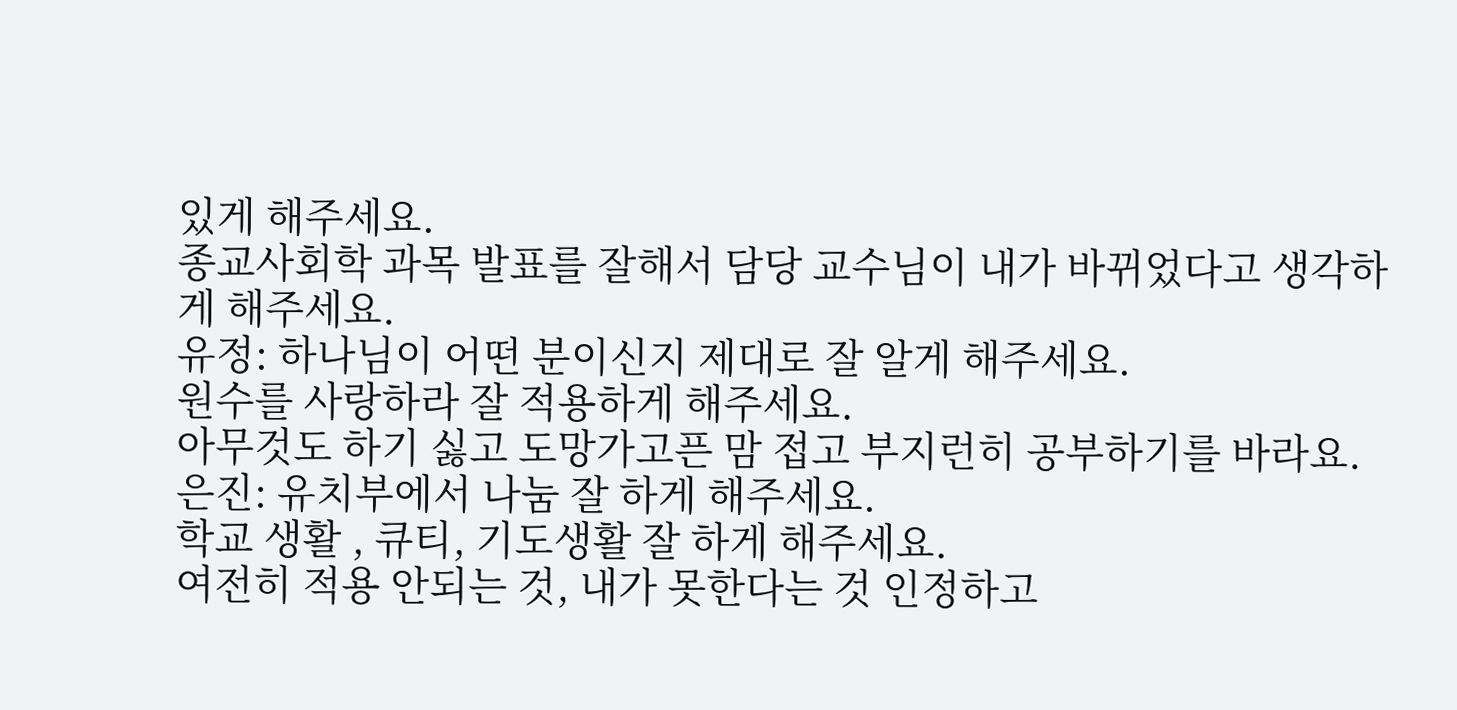있게 해주세요.
종교사회학 과목 발표를 잘해서 담당 교수님이 내가 바뀌었다고 생각하게 해주세요.
유정: 하나님이 어떤 분이신지 제대로 잘 알게 해주세요.
원수를 사랑하라 잘 적용하게 해주세요.
아무것도 하기 싫고 도망가고픈 맘 접고 부지런히 공부하기를 바라요.
은진: 유치부에서 나눔 잘 하게 해주세요.
학교 생활 , 큐티, 기도생활 잘 하게 해주세요.
여전히 적용 안되는 것, 내가 못한다는 것 인정하고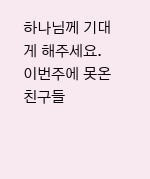하나님께 기대게 해주세요.
이번주에 못온 친구들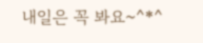내일은 꼭 봐요~^*^